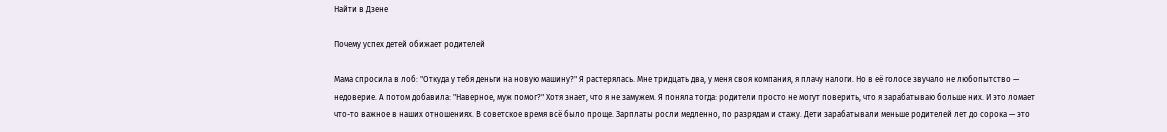Найти в Дзене

Почему успех детей обижает родителей

Мама спросила в лоб: "Откуда у тебя деньги на новую машину?" Я растерялась. Мне тридцать два, у меня своя компания, я плачу налоги. Но в её голосе звучало не любопытство — недоверие. А потом добавила: "Наверное, муж помог?" Хотя знает, что я не замужем. Я поняла тогда: родители просто не могут поверить, что я зарабатываю больше них. И это ломает что-то важное в наших отношениях. В советское время всё было проще. Зарплаты росли медленно, по разрядам и стажу. Дети зарабатывали меньше родителей лет до сорока — это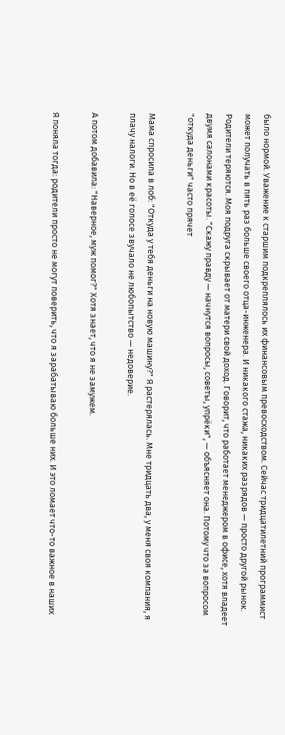было нормой. Уважение к старшим подкреплялось их финансовым превосходством. Сейчас тридцатилетний программист может получать в пять раз больше своего отца-инженера. И никакого стажа, никаких разрядов — просто другой рынок. Родители теряются. Моя подруга скрывает от матери свой доход. Говорит, что работает менеджером в офисе, хотя владеет двумя салонами красоты. "Скажу правду — начнутся вопросы, советы, упрёки", — объясняет она. Потому что за вопросом "откуда деньги" часто прячет

Мама спросила в лоб: "Откуда у тебя деньги на новую машину?" Я растерялась. Мне тридцать два, у меня своя компания, я плачу налоги. Но в её голосе звучало не любопытство — недоверие.

А потом добавила: "Наверное, муж помог?" Хотя знает, что я не замужем.

Я поняла тогда: родители просто не могут поверить, что я зарабатываю больше них. И это ломает что-то важное в наших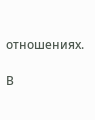отношениях.

В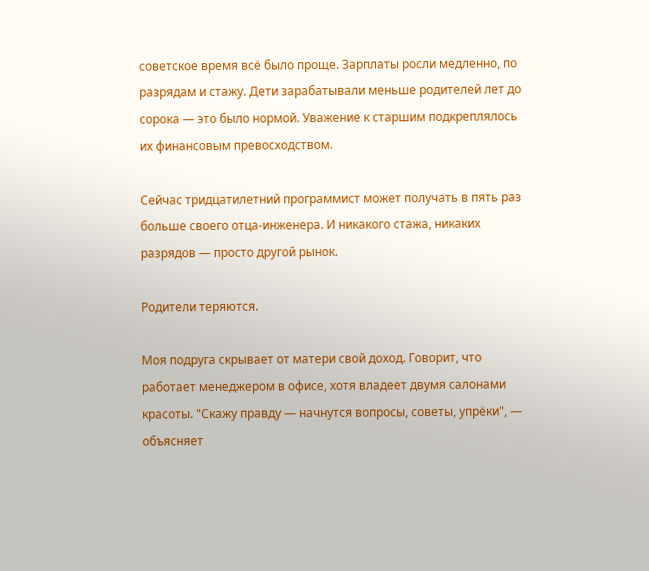советское время всё было проще. Зарплаты росли медленно, по разрядам и стажу. Дети зарабатывали меньше родителей лет до сорока — это было нормой. Уважение к старшим подкреплялось их финансовым превосходством.

Сейчас тридцатилетний программист может получать в пять раз больше своего отца-инженера. И никакого стажа, никаких разрядов — просто другой рынок.

Родители теряются.

Моя подруга скрывает от матери свой доход. Говорит, что работает менеджером в офисе, хотя владеет двумя салонами красоты. "Скажу правду — начнутся вопросы, советы, упрёки", — объясняет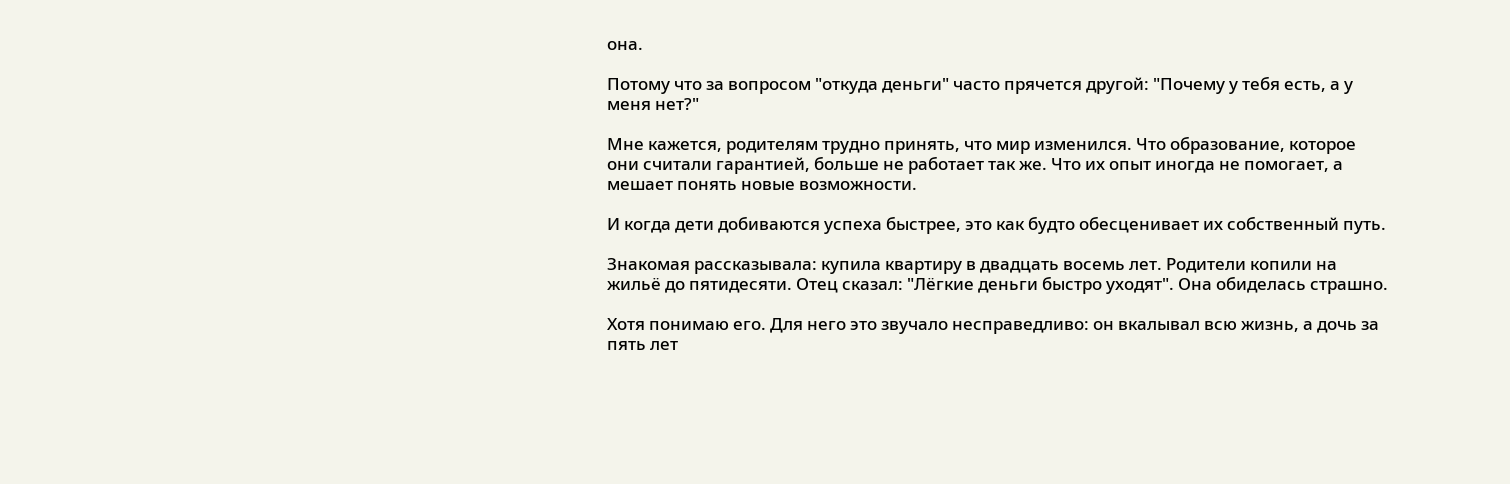она.

Потому что за вопросом "откуда деньги" часто прячется другой: "Почему у тебя есть, а у меня нет?"

Мне кажется, родителям трудно принять, что мир изменился. Что образование, которое они считали гарантией, больше не работает так же. Что их опыт иногда не помогает, а мешает понять новые возможности.

И когда дети добиваются успеха быстрее, это как будто обесценивает их собственный путь.

Знакомая рассказывала: купила квартиру в двадцать восемь лет. Родители копили на жильё до пятидесяти. Отец сказал: "Лёгкие деньги быстро уходят". Она обиделась страшно.

Хотя понимаю его. Для него это звучало несправедливо: он вкалывал всю жизнь, а дочь за пять лет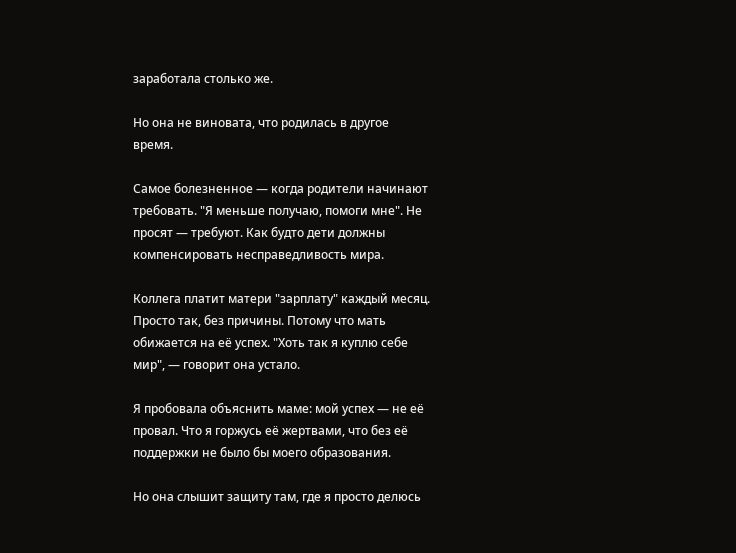заработала столько же.

Но она не виновата, что родилась в другое время.

Самое болезненное — когда родители начинают требовать. "Я меньше получаю, помоги мне". Не просят — требуют. Как будто дети должны компенсировать несправедливость мира.

Коллега платит матери "зарплату" каждый месяц. Просто так, без причины. Потому что мать обижается на её успех. "Хоть так я куплю себе мир", — говорит она устало.

Я пробовала объяснить маме: мой успех — не её провал. Что я горжусь её жертвами, что без её поддержки не было бы моего образования.

Но она слышит защиту там, где я просто делюсь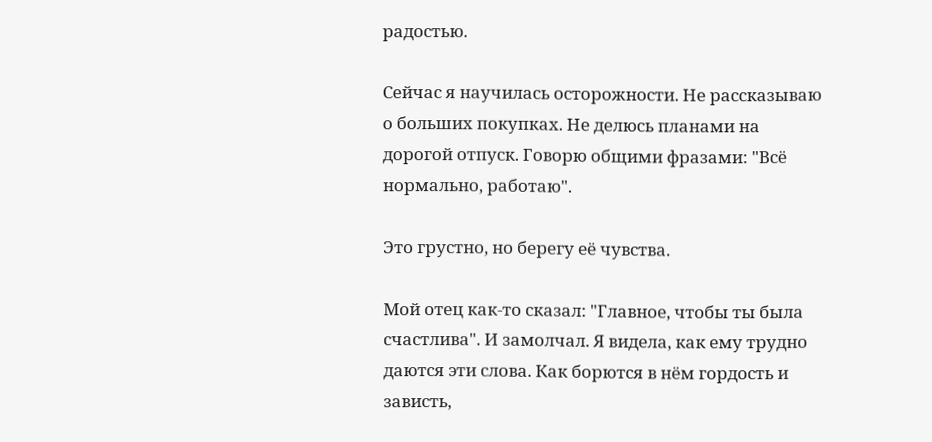радостью.

Сейчас я научилась осторожности. Не рассказываю о больших покупках. Не делюсь планами на дорогой отпуск. Говорю общими фразами: "Всё нормально, работаю".

Это грустно, но берегу её чувства.

Мой отец как-то сказал: "Главное, чтобы ты была счастлива". И замолчал. Я видела, как ему трудно даются эти слова. Как борются в нём гордость и зависть,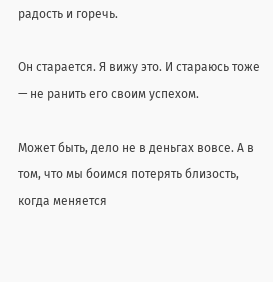радость и горечь.

Он старается. Я вижу это. И стараюсь тоже — не ранить его своим успехом.

Может быть, дело не в деньгах вовсе. А в том, что мы боимся потерять близость, когда меняется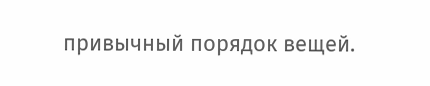привычный порядок вещей.